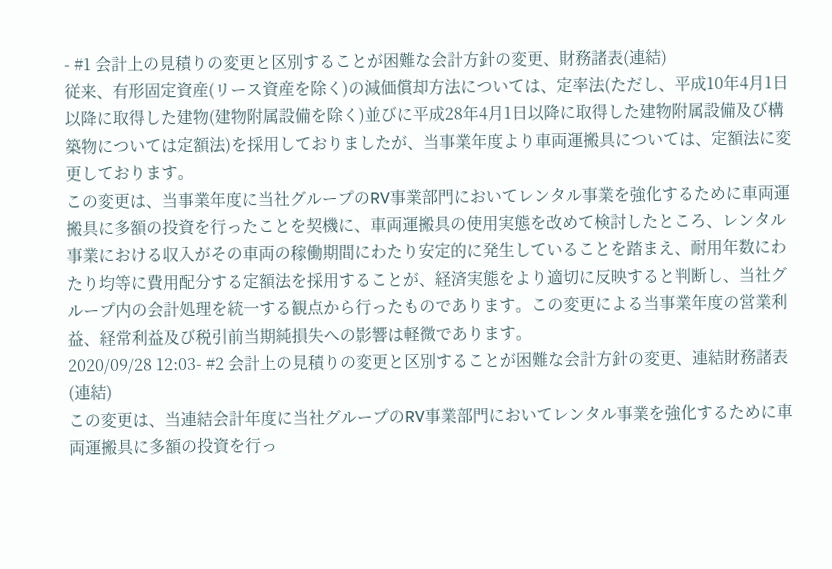- #1 会計上の見積りの変更と区別することが困難な会計方針の変更、財務諸表(連結)
従来、有形固定資産(リース資産を除く)の減価償却方法については、定率法(ただし、平成10年4月1日以降に取得した建物(建物附属設備を除く)並びに平成28年4月1日以降に取得した建物附属設備及び構築物については定額法)を採用しておりましたが、当事業年度より車両運搬具については、定額法に変更しております。
この変更は、当事業年度に当社グループのRV事業部門においてレンタル事業を強化するために車両運搬具に多額の投資を行ったことを契機に、車両運搬具の使用実態を改めて検討したところ、レンタル事業における収入がその車両の稼働期間にわたり安定的に発生していることを踏まえ、耐用年数にわたり均等に費用配分する定額法を採用することが、経済実態をより適切に反映すると判断し、当社グループ内の会計処理を統一する観点から行ったものであります。この変更による当事業年度の営業利益、経常利益及び税引前当期純損失への影響は軽微であります。
2020/09/28 12:03- #2 会計上の見積りの変更と区別することが困難な会計方針の変更、連結財務諸表(連結)
この変更は、当連結会計年度に当社グループのRV事業部門においてレンタル事業を強化するために車両運搬具に多額の投資を行っ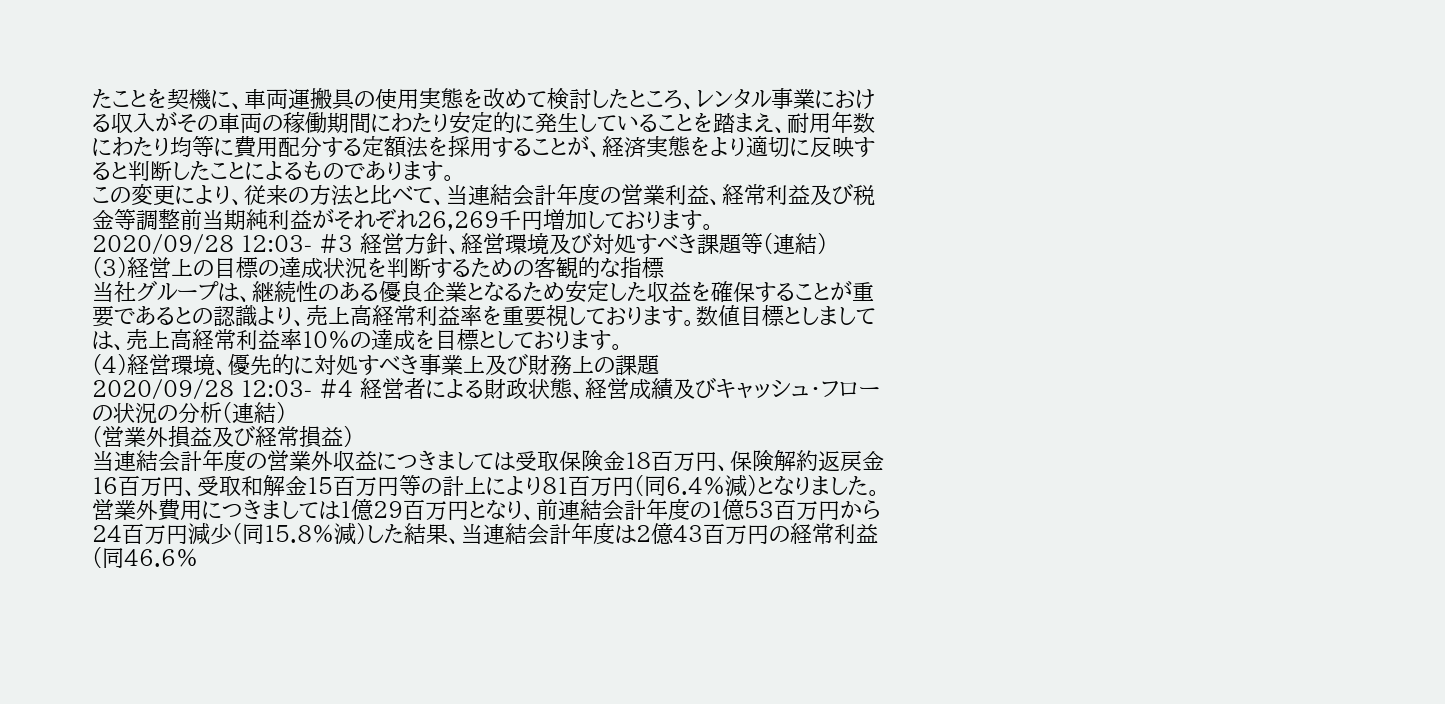たことを契機に、車両運搬具の使用実態を改めて検討したところ、レンタル事業における収入がその車両の稼働期間にわたり安定的に発生していることを踏まえ、耐用年数にわたり均等に費用配分する定額法を採用することが、経済実態をより適切に反映すると判断したことによるものであります。
この変更により、従来の方法と比べて、当連結会計年度の営業利益、経常利益及び税金等調整前当期純利益がそれぞれ26,269千円増加しております。
2020/09/28 12:03- #3 経営方針、経営環境及び対処すべき課題等(連結)
(3)経営上の目標の達成状況を判断するための客観的な指標
当社グループは、継続性のある優良企業となるため安定した収益を確保することが重要であるとの認識より、売上高経常利益率を重要視しております。数値目標としましては、売上高経常利益率10%の達成を目標としております。
(4)経営環境、優先的に対処すべき事業上及び財務上の課題
2020/09/28 12:03- #4 経営者による財政状態、経営成績及びキャッシュ・フローの状況の分析(連結)
(営業外損益及び経常損益)
当連結会計年度の営業外収益につきましては受取保険金18百万円、保険解約返戻金16百万円、受取和解金15百万円等の計上により81百万円(同6.4%減)となりました。営業外費用につきましては1億29百万円となり、前連結会計年度の1億53百万円から24百万円減少(同15.8%減)した結果、当連結会計年度は2億43百万円の経常利益(同46.6%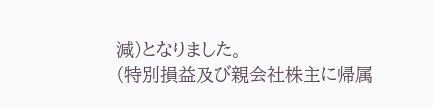減)となりました。
(特別損益及び親会社株主に帰属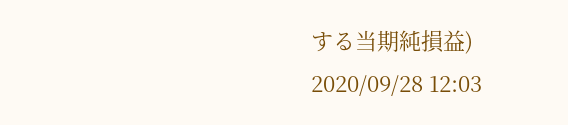する当期純損益)
2020/09/28 12:03